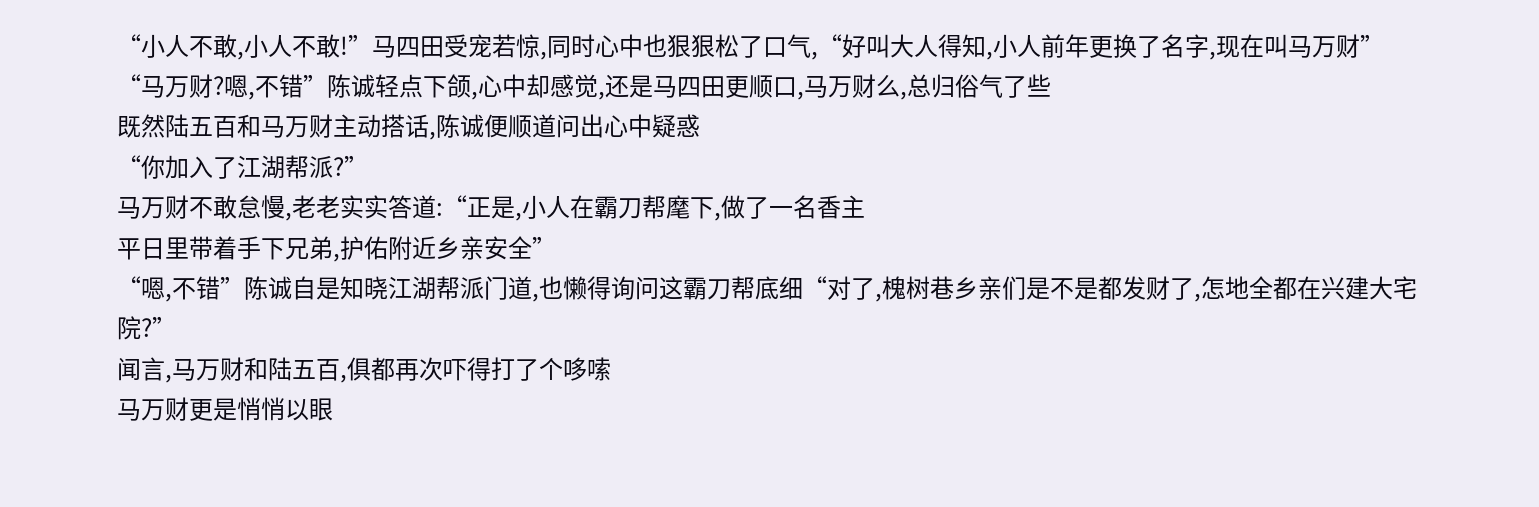“小人不敢,小人不敢!”马四田受宠若惊,同时心中也狠狠松了口气,“好叫大人得知,小人前年更换了名字,现在叫马万财”
“马万财?嗯,不错”陈诚轻点下颌,心中却感觉,还是马四田更顺口,马万财么,总归俗气了些
既然陆五百和马万财主动搭话,陈诚便顺道问出心中疑惑
“你加入了江湖帮派?”
马万财不敢怠慢,老老实实答道:“正是,小人在霸刀帮麾下,做了一名香主
平日里带着手下兄弟,护佑附近乡亲安全”
“嗯,不错”陈诚自是知晓江湖帮派门道,也懒得询问这霸刀帮底细“对了,槐树巷乡亲们是不是都发财了,怎地全都在兴建大宅院?”
闻言,马万财和陆五百,俱都再次吓得打了个哆嗦
马万财更是悄悄以眼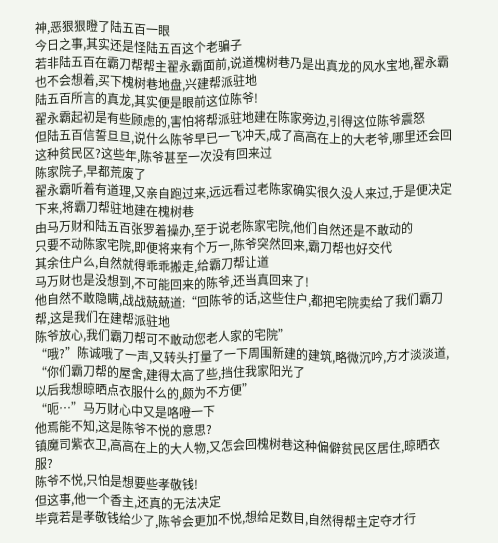神,恶狠狠瞪了陆五百一眼
今日之事,其实还是怪陆五百这个老骗子
若非陆五百在霸刀帮帮主翟永霸面前,说道槐树巷乃是出真龙的风水宝地,翟永霸也不会想着,买下槐树巷地盘,兴建帮派驻地
陆五百所言的真龙,其实便是眼前这位陈爷!
翟永霸起初是有些顾虑的,害怕将帮派驻地建在陈家旁边,引得这位陈爷震怒
但陆五百信誓旦旦,说什么陈爷早已一飞冲天,成了高高在上的大老爷,哪里还会回这种贫民区?这些年,陈爷甚至一次没有回来过
陈家院子,早都荒废了
翟永霸听着有道理,又亲自跑过来,远远看过老陈家确实很久没人来过,于是便决定下来,将霸刀帮驻地建在槐树巷
由马万财和陆五百张罗着操办,至于说老陈家宅院,他们自然还是不敢动的
只要不动陈家宅院,即便将来有个万一,陈爷突然回来,霸刀帮也好交代
其余住户么,自然就得乖乖搬走,给霸刀帮让道
马万财也是没想到,不可能回来的陈爷,还当真回来了!
他自然不敢隐瞒,战战兢兢道:“回陈爷的话,这些住户,都把宅院卖给了我们霸刀帮,这是我们在建帮派驻地
陈爷放心,我们霸刀帮可不敢动您老人家的宅院”
“哦?”陈诚哦了一声,又转头打量了一下周围新建的建筑,略微沉吟,方才淡淡道,
“你们霸刀帮的屋舍,建得太高了些,挡住我家阳光了
以后我想晾晒点衣服什么的,颇为不方便”
“呃…”马万财心中又是咯噔一下
他焉能不知,这是陈爷不悦的意思?
镇魔司紫衣卫,高高在上的大人物,又怎会回槐树巷这种偏僻贫民区居住,晾晒衣服?
陈爷不悦,只怕是想要些孝敬钱!
但这事,他一个香主,还真的无法决定
毕竟若是孝敬钱给少了,陈爷会更加不悦,想给足数目,自然得帮主定夺才行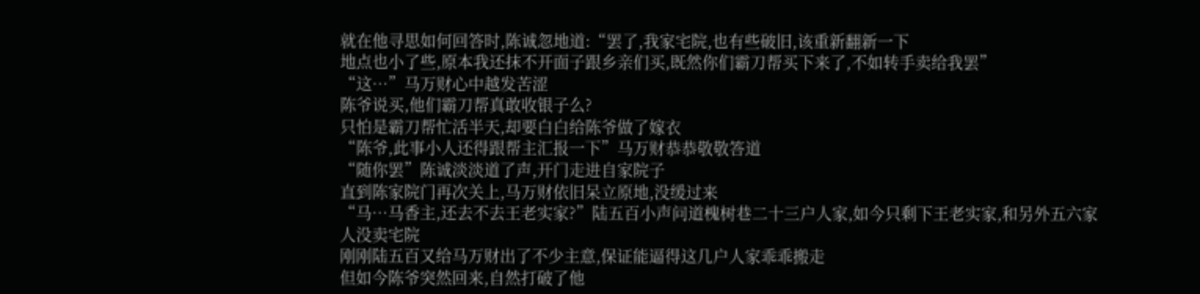就在他寻思如何回答时,陈诚忽地道:“罢了,我家宅院,也有些破旧,该重新翻新一下
地点也小了些,原本我还抹不开面子跟乡亲们买,既然你们霸刀帮买下来了,不如转手卖给我罢”
“这…”马万财心中越发苦涩
陈爷说买,他们霸刀帮真敢收银子么?
只怕是霸刀帮忙活半天,却要白白给陈爷做了嫁衣
“陈爷,此事小人还得跟帮主汇报一下”马万财恭恭敬敬答道
“随你罢”陈诚淡淡道了声,开门走进自家院子
直到陈家院门再次关上,马万财依旧呆立原地,没缓过来
“马…马香主,还去不去王老实家?”陆五百小声问道槐树巷二十三户人家,如今只剩下王老实家,和另外五六家人没卖宅院
刚刚陆五百又给马万财出了不少主意,保证能逼得这几户人家乖乖搬走
但如今陈爷突然回来,自然打破了他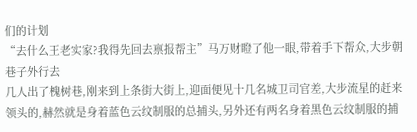们的计划
“去什么王老实家?我得先回去禀报帮主”马万财瞪了他一眼,带着手下帮众,大步朝巷子外行去
几人出了槐树巷,刚来到上条街大街上,迎面便见十几名城卫司官差,大步流星的赶来
领头的,赫然就是身着蓝色云纹制服的总捕头,另外还有两名身着黑色云纹制服的捕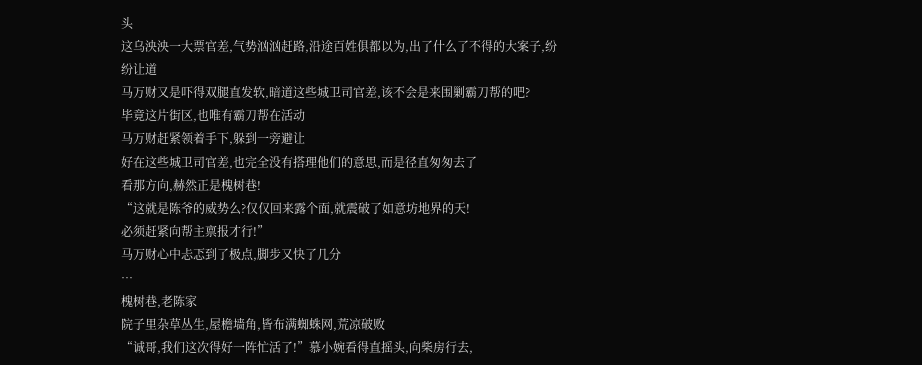头
这乌泱泱一大票官差,气势汹汹赶路,沿途百姓俱都以为,出了什么了不得的大案子,纷纷让道
马万财又是吓得双腿直发软,暗道这些城卫司官差,该不会是来围剿霸刀帮的吧?
毕竟这片街区,也唯有霸刀帮在活动
马万财赶紧领着手下,躲到一旁避让
好在这些城卫司官差,也完全没有搭理他们的意思,而是径直匆匆去了
看那方向,赫然正是槐树巷!
“这就是陈爷的威势么?仅仅回来露个面,就震破了如意坊地界的天!
必须赶紧向帮主禀报才行!”
马万财心中忐忑到了极点,脚步又快了几分
…
槐树巷,老陈家
院子里杂草丛生,屋檐墙角,皆布满蜘蛛网,荒凉破败
“诚哥,我们这次得好一阵忙活了!”慕小婉看得直摇头,向柴房行去,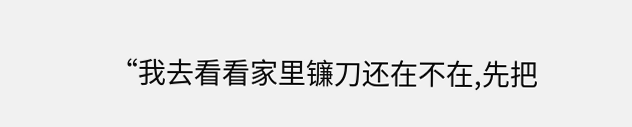“我去看看家里镰刀还在不在,先把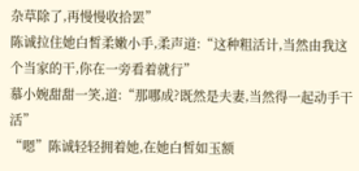杂草除了,再慢慢收拾罢”
陈诚拉住她白皙柔嫩小手,柔声道:“这种粗活计,当然由我这个当家的干,你在一旁看着就行”
慕小婉甜甜一笑,道:“那哪成?既然是夫妻,当然得一起动手干活”
“嗯”陈诚轻轻拥着她,在她白皙如玉额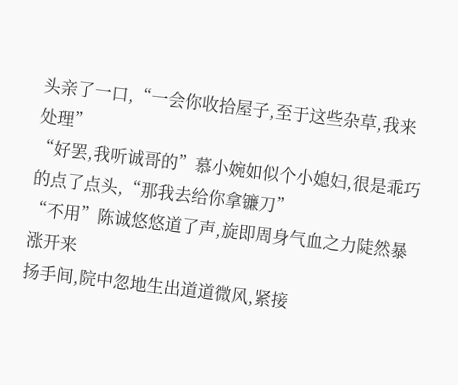头亲了一口,“一会你收拾屋子,至于这些杂草,我来处理”
“好罢,我听诚哥的”慕小婉如似个小媳妇,很是乖巧的点了点头,“那我去给你拿镰刀”
“不用”陈诚悠悠道了声,旋即周身气血之力陡然暴涨开来
扬手间,院中忽地生出道道微风,紧接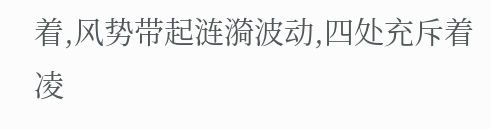着,风势带起涟漪波动,四处充斥着凌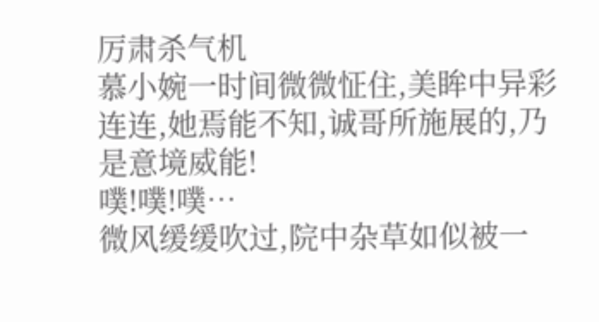厉肃杀气机
慕小婉一时间微微怔住,美眸中异彩连连,她焉能不知,诚哥所施展的,乃是意境威能!
噗!噗!噗…
微风缓缓吹过,院中杂草如似被一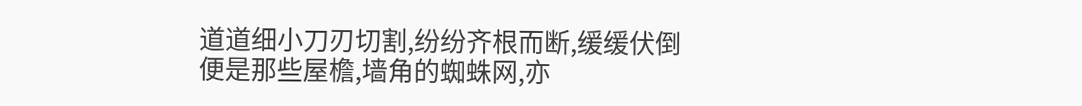道道细小刀刃切割,纷纷齐根而断,缓缓伏倒
便是那些屋檐,墙角的蜘蛛网,亦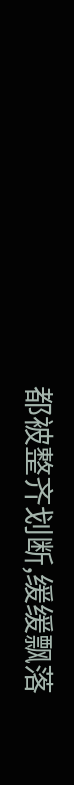都被整齐划断,缓缓飘落